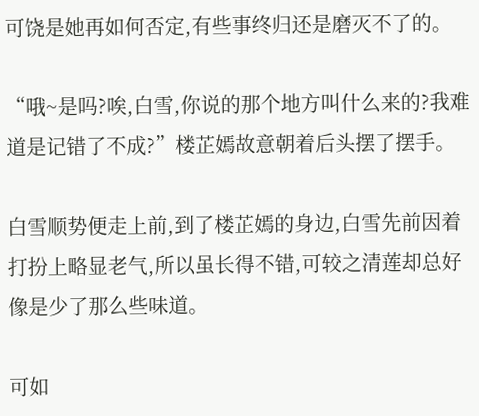可饶是她再如何否定,有些事终归还是磨灭不了的。

“哦~是吗?唉,白雪,你说的那个地方叫什么来的?我难道是记错了不成?”楼芷嫣故意朝着后头摆了摆手。

白雪顺势便走上前,到了楼芷嫣的身边,白雪先前因着打扮上略显老气,所以虽长得不错,可较之清莲却总好像是少了那么些味道。

可如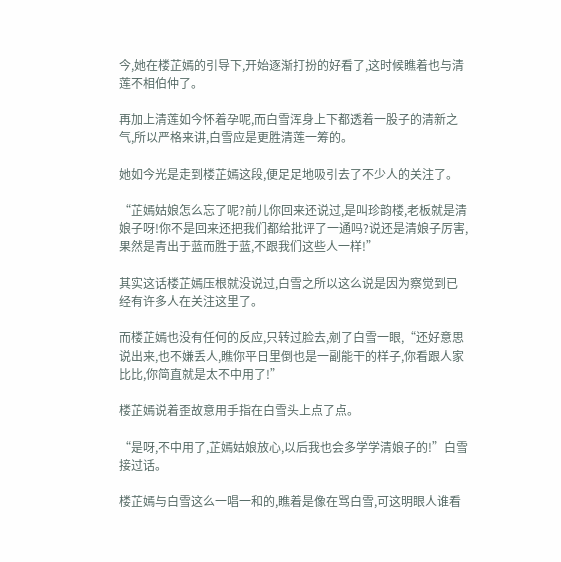今,她在楼芷嫣的引导下,开始逐渐打扮的好看了,这时候瞧着也与清莲不相伯仲了。

再加上清莲如今怀着孕呢,而白雪浑身上下都透着一股子的清新之气,所以严格来讲,白雪应是更胜清莲一筹的。

她如今光是走到楼芷嫣这段,便足足地吸引去了不少人的关注了。

“芷嫣姑娘怎么忘了呢?前儿你回来还说过,是叫珍韵楼,老板就是清娘子呀!你不是回来还把我们都给批评了一通吗?说还是清娘子厉害,果然是青出于蓝而胜于蓝,不跟我们这些人一样!”

其实这话楼芷嫣压根就没说过,白雪之所以这么说是因为察觉到已经有许多人在关注这里了。

而楼芷嫣也没有任何的反应,只转过脸去,剜了白雪一眼,“还好意思说出来,也不嫌丢人,瞧你平日里倒也是一副能干的样子,你看跟人家比比,你简直就是太不中用了!”

楼芷嫣说着歪故意用手指在白雪头上点了点。

“是呀,不中用了,芷嫣姑娘放心,以后我也会多学学清娘子的!”白雪接过话。

楼芷嫣与白雪这么一唱一和的,瞧着是像在骂白雪,可这明眼人谁看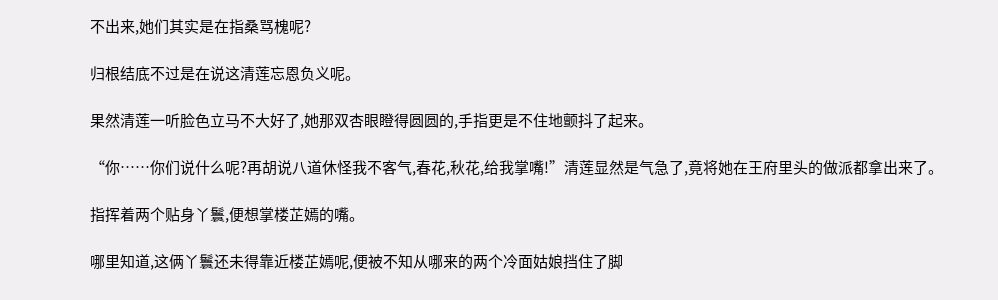不出来,她们其实是在指桑骂槐呢?

归根结底不过是在说这清莲忘恩负义呢。

果然清莲一听脸色立马不大好了,她那双杏眼瞪得圆圆的,手指更是不住地颤抖了起来。

“你……你们说什么呢?再胡说八道休怪我不客气,春花,秋花,给我掌嘴!”清莲显然是气急了,竟将她在王府里头的做派都拿出来了。

指挥着两个贴身丫鬟,便想掌楼芷嫣的嘴。

哪里知道,这俩丫鬟还未得靠近楼芷嫣呢,便被不知从哪来的两个冷面姑娘挡住了脚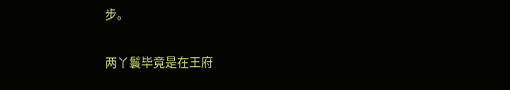步。

两丫鬟毕竟是在王府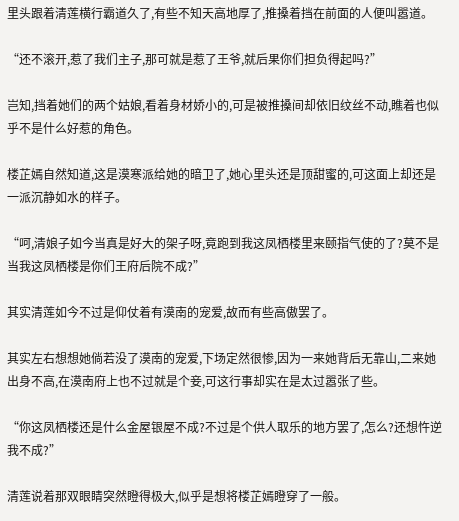里头跟着清莲横行霸道久了,有些不知天高地厚了,推搡着挡在前面的人便叫嚣道。

“还不滚开,惹了我们主子,那可就是惹了王爷,就后果你们担负得起吗?”

岂知,挡着她们的两个姑娘,看着身材娇小的,可是被推搡间却依旧纹丝不动,瞧着也似乎不是什么好惹的角色。

楼芷嫣自然知道,这是漠寒派给她的暗卫了,她心里头还是顶甜蜜的,可这面上却还是一派沉静如水的样子。

“呵,清娘子如今当真是好大的架子呀,竟跑到我这凤栖楼里来颐指气使的了?莫不是当我这凤栖楼是你们王府后院不成?”

其实清莲如今不过是仰仗着有漠南的宠爱,故而有些高傲罢了。

其实左右想想她倘若没了漠南的宠爱,下场定然很惨,因为一来她背后无靠山,二来她出身不高,在漠南府上也不过就是个妾,可这行事却实在是太过嚣张了些。

“你这凤栖楼还是什么金屋银屋不成?不过是个供人取乐的地方罢了,怎么?还想忤逆我不成?”

清莲说着那双眼睛突然瞪得极大,似乎是想将楼芷嫣瞪穿了一般。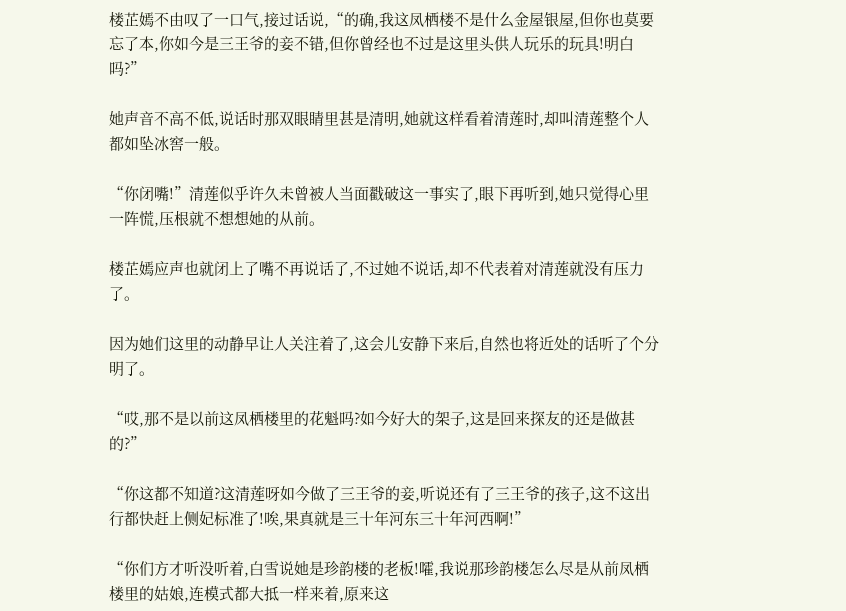楼芷嫣不由叹了一口气,接过话说,“的确,我这凤栖楼不是什么金屋银屋,但你也莫要忘了本,你如今是三王爷的妾不错,但你曾经也不过是这里头供人玩乐的玩具!明白吗?”

她声音不高不低,说话时那双眼睛里甚是清明,她就这样看着清莲时,却叫清莲整个人都如坠冰窖一般。

“你闭嘴!”清莲似乎许久未曾被人当面戳破这一事实了,眼下再听到,她只觉得心里一阵慌,压根就不想想她的从前。

楼芷嫣应声也就闭上了嘴不再说话了,不过她不说话,却不代表着对清莲就没有压力了。

因为她们这里的动静早让人关注着了,这会儿安静下来后,自然也将近处的话听了个分明了。

“哎,那不是以前这凤栖楼里的花魁吗?如今好大的架子,这是回来探友的还是做甚的?”

“你这都不知道?这清莲呀如今做了三王爷的妾,听说还有了三王爷的孩子,这不这出行都快赶上侧妃标准了!唉,果真就是三十年河东三十年河西啊!”

“你们方才听没听着,白雪说她是珍韵楼的老板!嚯,我说那珍韵楼怎么尽是从前凤栖楼里的姑娘,连模式都大抵一样来着,原来这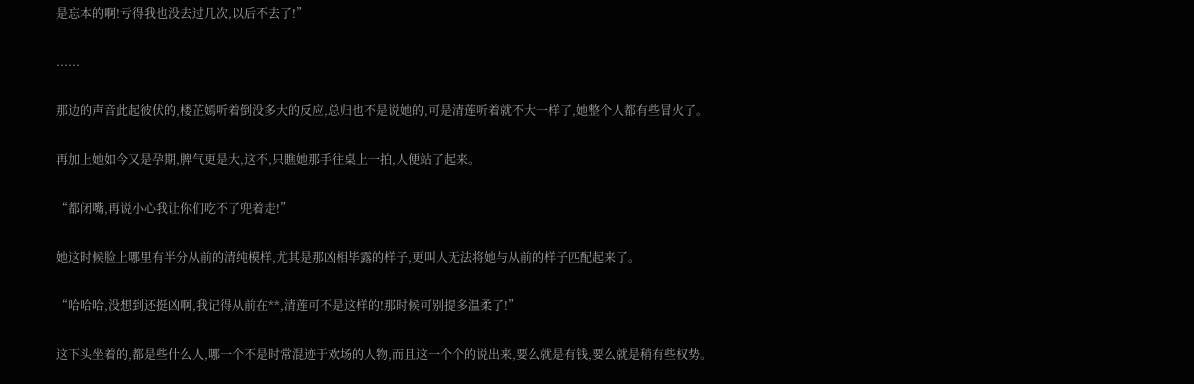是忘本的啊!亏得我也没去过几次,以后不去了!”

......

那边的声音此起彼伏的,楼芷嫣听着倒没多大的反应,总归也不是说她的,可是清莲听着就不大一样了,她整个人都有些冒火了。

再加上她如今又是孕期,脾气更是大,这不,只瞧她那手往桌上一拍,人便站了起来。

“都闭嘴,再说小心我让你们吃不了兜着走!”

她这时候脸上哪里有半分从前的清纯模样,尤其是那凶相毕露的样子,更叫人无法将她与从前的样子匹配起来了。

“哈哈哈,没想到还挺凶啊,我记得从前在**,清莲可不是这样的!那时候可别提多温柔了!”

这下头坐着的,都是些什么人,哪一个不是时常混迹于欢场的人物,而且这一个个的说出来,要么就是有钱,要么就是稍有些权势。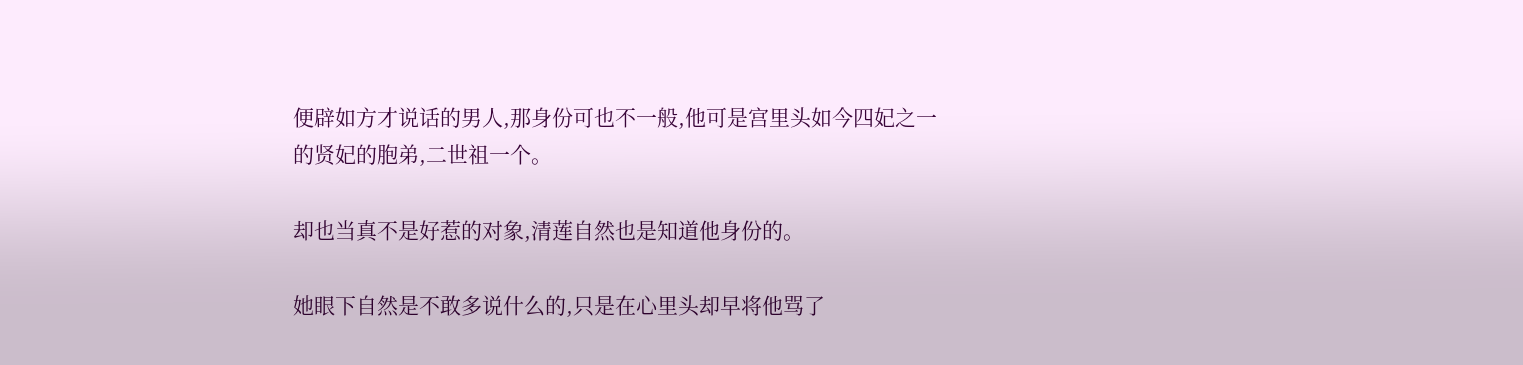便辟如方才说话的男人,那身份可也不一般,他可是宫里头如今四妃之一的贤妃的胞弟,二世祖一个。

却也当真不是好惹的对象,清莲自然也是知道他身份的。

她眼下自然是不敢多说什么的,只是在心里头却早将他骂了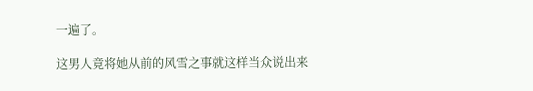一遍了。

这男人竟将她从前的风雪之事就这样当众说出来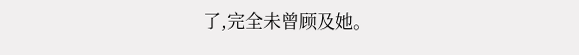了,完全未曾顾及她。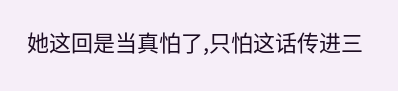她这回是当真怕了,只怕这话传进三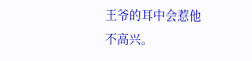王爷的耳中会惹他不高兴。